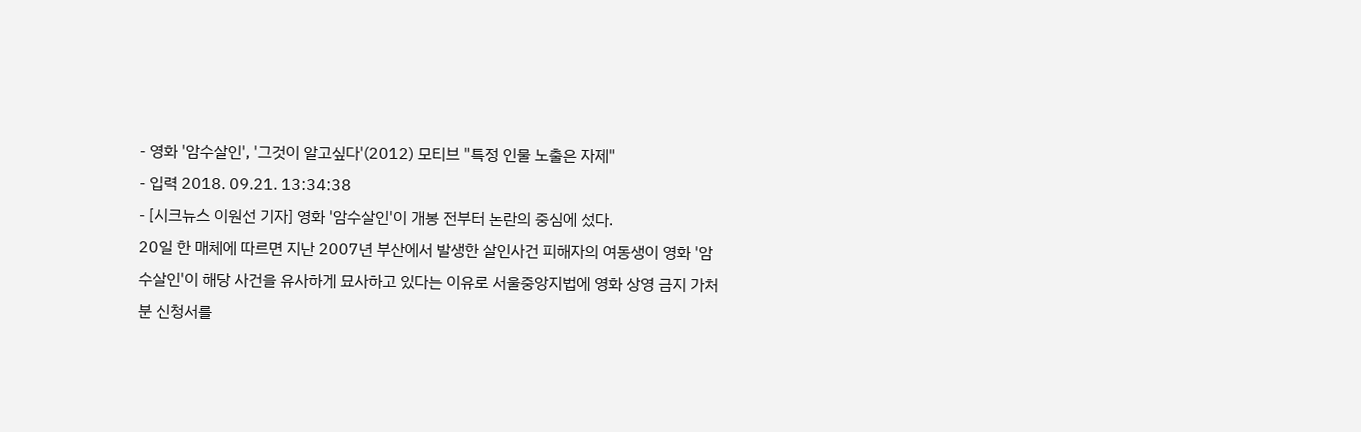- 영화 '암수살인', '그것이 알고싶다'(2012) 모티브 "특정 인물 노출은 자제"
- 입력 2018. 09.21. 13:34:38
- [시크뉴스 이원선 기자] 영화 '암수살인'이 개봉 전부터 논란의 중심에 섰다.
20일 한 매체에 따르면 지난 2007년 부산에서 발생한 살인사건 피해자의 여동생이 영화 '암수살인'이 해당 사건을 유사하게 묘사하고 있다는 이유로 서울중앙지법에 영화 상영 금지 가처분 신청서를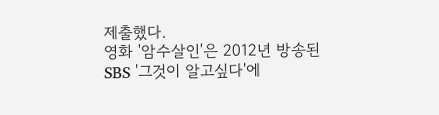제출했다.
영화 '암수살인'은 2012년 방송된 SBS '그것이 알고싶다'에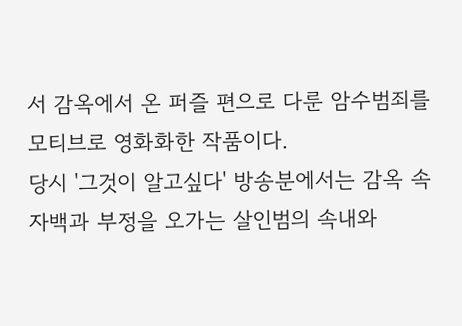서 감옥에서 온 퍼즐 편으로 다룬 암수범죄를 모티브로 영화화한 작품이다.
당시 '그것이 알고싶다' 방송분에서는 감옥 속 자백과 부정을 오가는 살인범의 속내와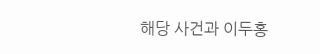해당 사건과 이두홍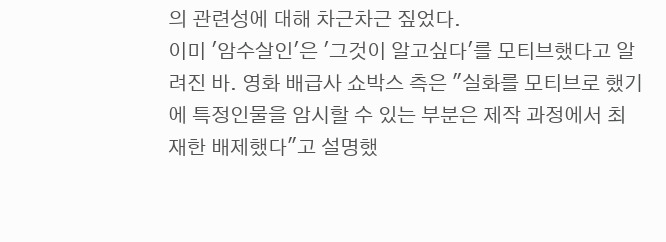의 관련성에 대해 차근차근 짚었다.
이미 '암수살인'은 '그것이 알고싶다'를 모티브했다고 알려진 바. 영화 배급사 쇼박스 측은 "실화를 모티브로 했기에 특정인물을 암시할 수 있는 부분은 제작 과정에서 최재한 배제했다"고 설명했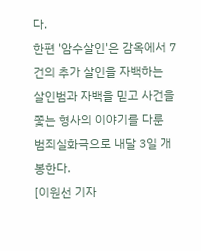다.
한편 '암수살인'은 감옥에서 7건의 추가 살인을 자백하는 살인범과 자백을 믿고 사건을 쫓는 형사의 이야기를 다룬 범죄실화극으로 내달 3일 개봉한다.
[이원선 기자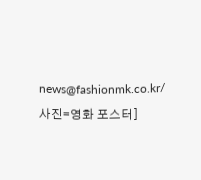news@fashionmk.co.kr/ 사진=영화 포스터]